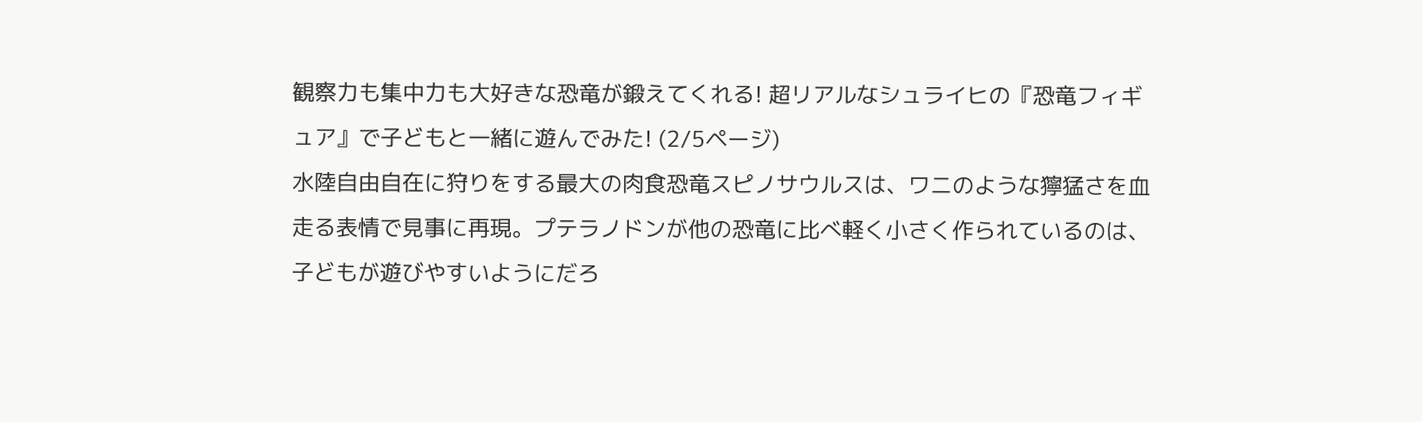観察力も集中力も大好きな恐竜が鍛えてくれる! 超リアルなシュライヒの『恐竜フィギュア』で子どもと一緒に遊んでみた! (2/5ページ)
水陸自由自在に狩りをする最大の肉食恐竜スピノサウルスは、ワニのような獰猛さを血走る表情で見事に再現。プテラノドンが他の恐竜に比べ軽く小さく作られているのは、子どもが遊びやすいようにだろ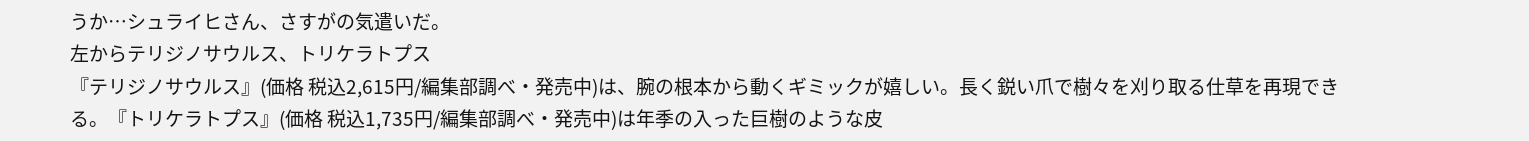うか…シュライヒさん、さすがの気遣いだ。
左からテリジノサウルス、トリケラトプス
『テリジノサウルス』(価格 税込2,615円/編集部調べ・発売中)は、腕の根本から動くギミックが嬉しい。長く鋭い爪で樹々を刈り取る仕草を再現できる。『トリケラトプス』(価格 税込1,735円/編集部調べ・発売中)は年季の入った巨樹のような皮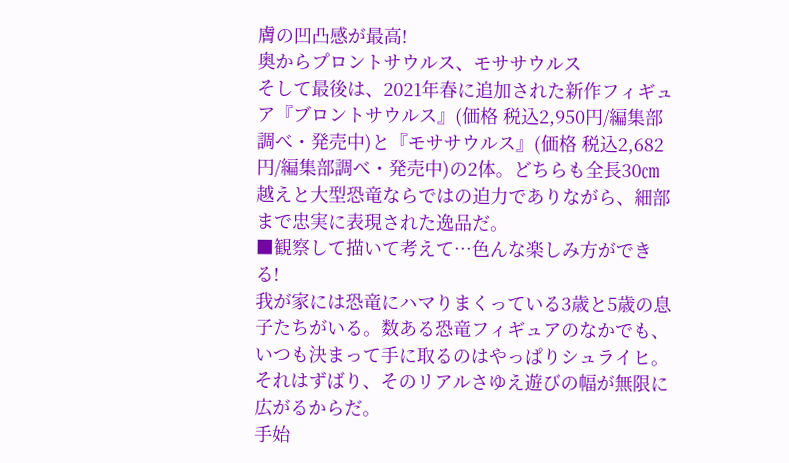膚の凹凸感が最高!
奥からプロントサウルス、モササウルス
そして最後は、2021年春に追加された新作フィギュア『ブロントサウルス』(価格 税込2,950円/編集部調べ・発売中)と『モササウルス』(価格 税込2,682円/編集部調べ・発売中)の2体。どちらも全長30㎝越えと大型恐竜ならではの迫力でありながら、細部まで忠実に表現された逸品だ。
■観察して描いて考えて…色んな楽しみ方ができる!
我が家には恐竜にハマりまくっている3歳と5歳の息子たちがいる。数ある恐竜フィギュアのなかでも、いつも決まって手に取るのはやっぱりシュライヒ。それはずばり、そのリアルさゆえ遊びの幅が無限に広がるからだ。
手始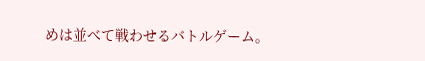めは並べて戦わせるバトルゲーム。